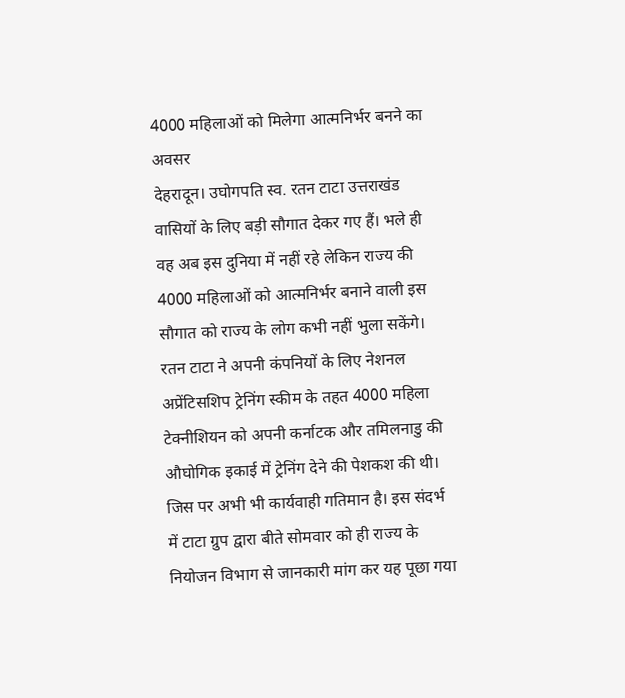4000 महिलाओं को मिलेगा आत्मनिर्भर बनने का अवसर
देहरादून। उघोगपति स्व. रतन टाटा उत्तराखंड वासियों के लिए बड़ी सौगात देकर गए हैं। भले ही वह अब इस दुनिया में नहीं रहे लेकिन राज्य की 4000 महिलाओं को आत्मनिर्भर बनाने वाली इस सौगात को राज्य के लोग कभी नहीं भुला सकेंगे।
रतन टाटा ने अपनी कंपनियों के लिए नेशनल अप्रेंटिसशिप ट्रेनिंग स्कीम के तहत 4000 महिला टेक्नीशियन को अपनी कर्नाटक और तमिलनाडु की औघोगिक इकाई में ट्रेनिंग देने की पेशकश की थी। जिस पर अभी भी कार्यवाही गतिमान है। इस संदर्भ में टाटा ग्रुप द्वारा बीते सोमवार को ही राज्य के नियोजन विभाग से जानकारी मांग कर यह पूछा गया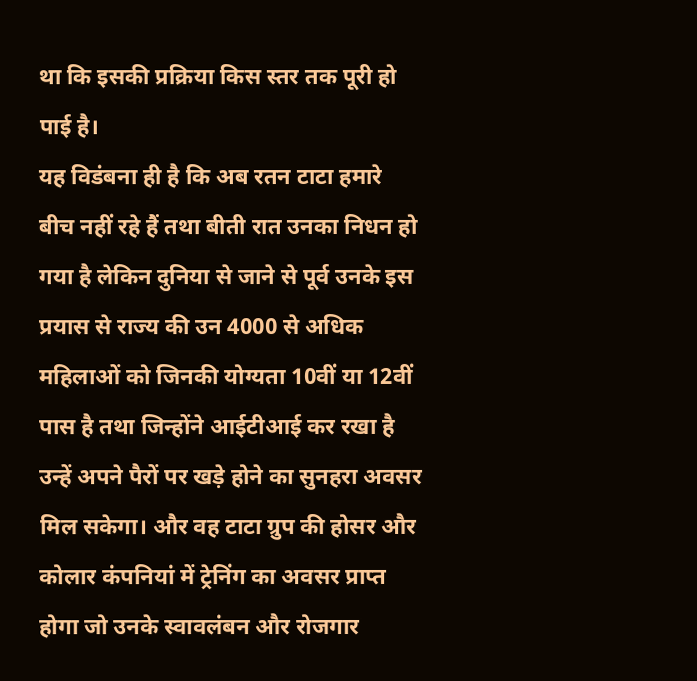था कि इसकी प्रक्रिया किस स्तर तक पूरी हो पाई है।
यह विडंबना ही है कि अब रतन टाटा हमारे बीच नहीं रहे हैं तथा बीती रात उनका निधन हो गया है लेकिन दुनिया से जाने से पूर्व उनके इस प्रयास से राज्य की उन 4000 से अधिक महिलाओं को जिनकी योग्यता 10वीं या 12वीं पास है तथा जिन्होंने आईटीआई कर रखा है उन्हें अपने पैरों पर खड़े होने का सुनहरा अवसर मिल सकेगा। और वह टाटा ग्रुप की होसर और कोलार कंपनियां में ट्रेनिंग का अवसर प्राप्त होगा जो उनके स्वावलंबन और रोजगार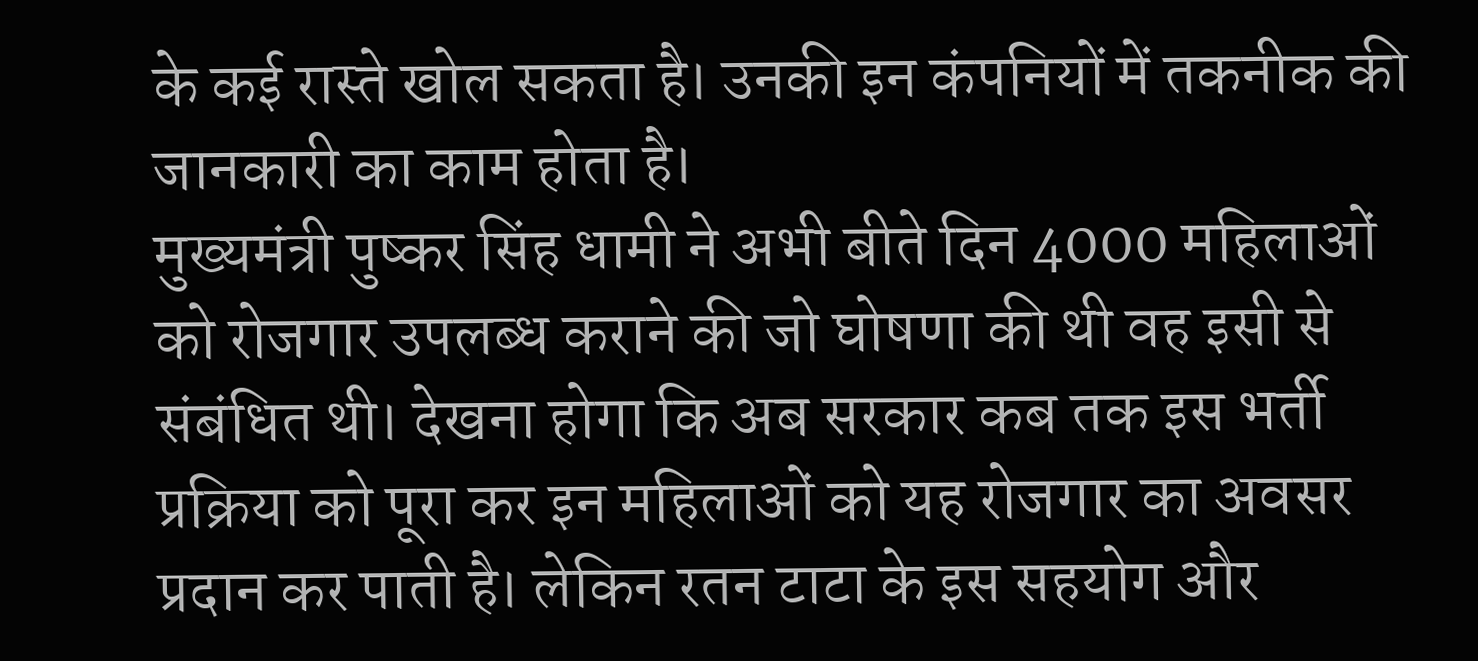के कई रास्ते खोल सकता है। उनकी इन कंपनियों में तकनीक की जानकारी का काम होता है।
मुख्यमंत्री पुष्कर सिंह धामी ने अभी बीते दिन 4000 महिलाओं को रोजगार उपलब्ध कराने की जो घोषणा की थी वह इसी से संबंधित थी। देखना होगा कि अब सरकार कब तक इस भर्ती प्रक्रिया को पूरा कर इन महिलाओं को यह रोजगार का अवसर प्रदान कर पाती है। लेकिन रतन टाटा के इस सहयोग और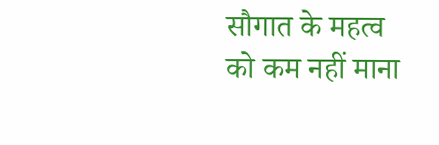सौगात के महत्व को कम नहीं माना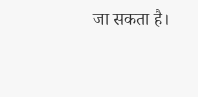जा सकता है।